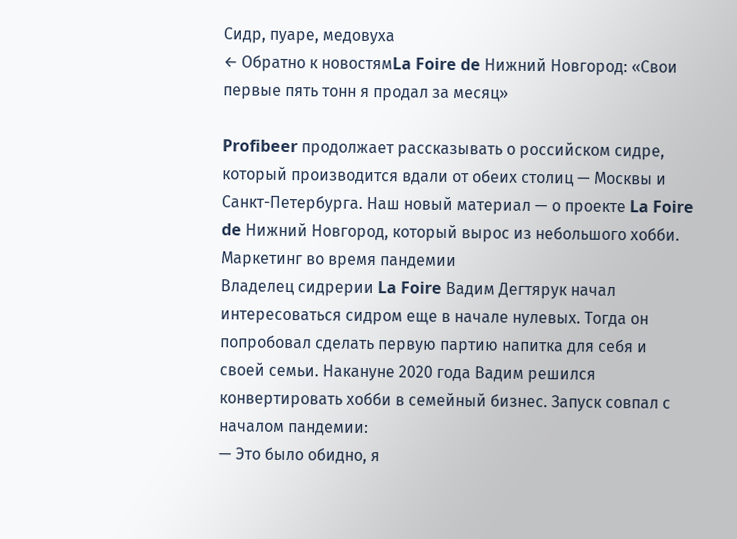Сидр, пуаре, медовуха
← Обратно к новостямLa Foire de Нижний Новгород: «Свои первые пять тонн я продал за месяц»

Profibeer продолжает рассказывать о российском сидре, который производится вдали от обеих столиц — Москвы и Санкт-Петербурга. Наш новый материал — о проекте La Foire de Нижний Новгород, который вырос из небольшого хобби.
Маркетинг во время пандемии
Владелец сидрерии La Foire Вадим Дегтярук начал интересоваться сидром еще в начале нулевых. Тогда он попробовал сделать первую партию напитка для себя и своей семьи. Накануне 2020 года Вадим решился конвертировать хобби в семейный бизнес. Запуск совпал с началом пандемии:
— Это было обидно, я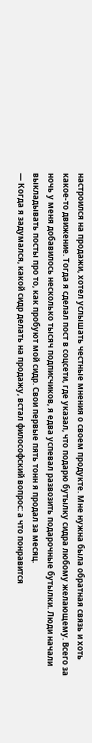настроился на продажи, хотел услышать честные мнения о своем продукте. Мне нужна была обратная связь и хоть какое-то движение. Тогда я сделал пост в соцсети, где указал, что подарю бутылку сидра любому желающему. Всего за ночь у меня добавилось несколько тысяч подписчиков, я едва успевал развозить подарочные бутылки. Люди начали выкладывать посты про то, как пробуют мой сидр. Свои первые пять тонн я продал за месяц.
— Когда я задумался, какой сидр делать на продажу, встал философский вопрос: а что понравится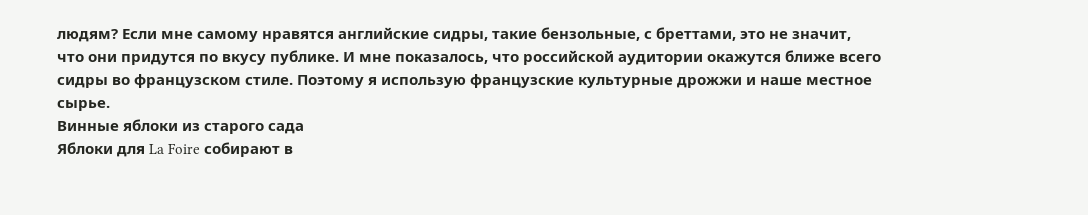людям? Если мне самому нравятся английские сидры, такие бензольные, с бреттами, это не значит, что они придутся по вкусу публике. И мне показалось, что российской аудитории окажутся ближе всего сидры во французском стиле. Поэтому я использую французские культурные дрожжи и наше местное сырье.
Винные яблоки из старого сада
Яблоки для La Foire собирают в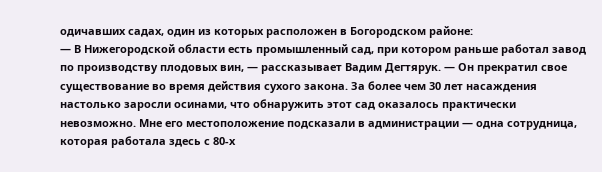одичавших садах, один из которых расположен в Богородском районе:
— В Нижегородской области есть промышленный сад, при котором раньше работал завод по производству плодовых вин, — рассказывает Вадим Дегтярук. — Он прекратил свое существование во время действия сухого закона. За более чем 30 лет насаждения настолько заросли осинами, что обнаружить этот сад оказалось практически невозможно. Мне его местоположение подсказали в администрации — одна сотрудница, которая работала здесь с 80-х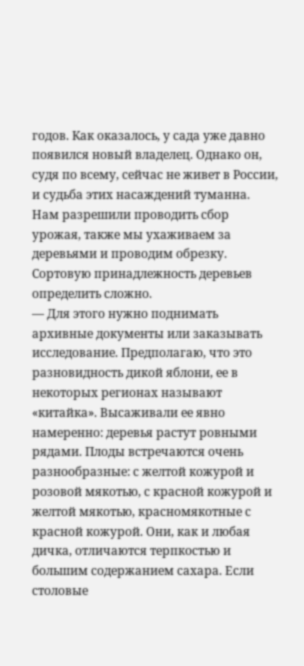годов. Как оказалось, у сада уже давно появился новый владелец. Однако он, судя по всему, сейчас не живет в России, и судьба этих насаждений туманна. Нам разрешили проводить сбор урожая, также мы ухаживаем за деревьями и проводим обрезку.
Сортовую принадлежность деревьев определить сложно.
— Для этого нужно поднимать архивные документы или заказывать исследование. Предполагаю, что это разновидность дикой яблони, ее в некоторых регионах называют «китайка». Высаживали ее явно намеренно: деревья растут ровными рядами. Плоды встречаются очень разнообразные: с желтой кожурой и розовой мякотью, с красной кожурой и желтой мякотью, красномякотные с красной кожурой. Они, как и любая дичка, отличаются терпкостью и большим содержанием сахара. Если столовые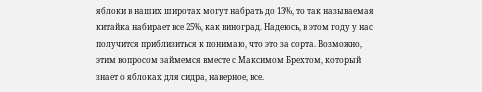яблоки в наших широтах могут набрать до 13%, то так называемая китайка набирает все 25%, как виноград. Надеюсь, в этом году у нас получится приблизиться к понимаю, что это за сорта. Возможно, этим вопросом займемся вместе с Максимом Брехтом, который знает о яблоках для сидра, наверное, все.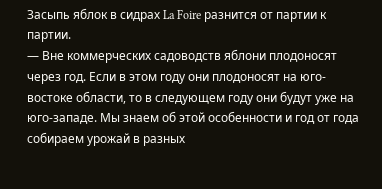Засыпь яблок в сидрах La Foire разнится от партии к партии.
— Вне коммерческих садоводств яблони плодоносят через год. Если в этом году они плодоносят на юго-востоке области, то в следующем году они будут уже на юго-западе. Мы знаем об этой особенности и год от года собираем урожай в разных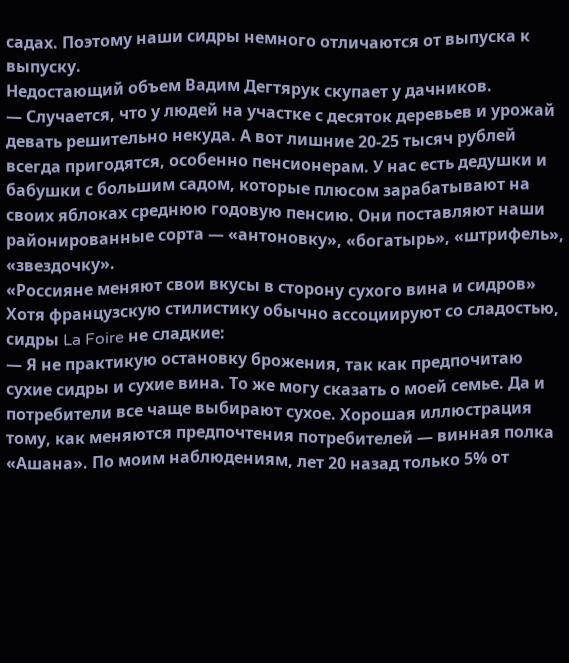садах. Поэтому наши сидры немного отличаются от выпуска к выпуску.
Недостающий объем Вадим Дегтярук скупает у дачников.
— Случается, что у людей на участке с десяток деревьев и урожай девать решительно некуда. А вот лишние 20-25 тысяч рублей всегда пригодятся, особенно пенсионерам. У нас есть дедушки и бабушки с большим садом, которые плюсом зарабатывают на своих яблоках среднюю годовую пенсию. Они поставляют наши районированные сорта — «антоновку», «богатырь», «штрифель», «звездочку».
«Россияне меняют свои вкусы в сторону сухого вина и сидров»
Хотя французскую стилистику обычно ассоциируют со сладостью, сидры La Foire не сладкие:
— Я не практикую остановку брожения, так как предпочитаю сухие сидры и сухие вина. То же могу сказать о моей семье. Да и потребители все чаще выбирают сухое. Хорошая иллюстрация тому, как меняются предпочтения потребителей — винная полка «Ашана». По моим наблюдениям, лет 20 назад только 5% от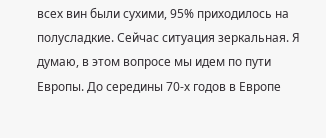всех вин были сухими, 95% приходилось на полусладкие. Сейчас ситуация зеркальная. Я думаю, в этом вопросе мы идем по пути Европы. До середины 70-х годов в Европе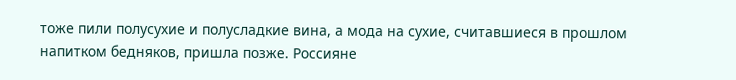тоже пили полусухие и полусладкие вина, а мода на сухие, считавшиеся в прошлом напитком бедняков, пришла позже. Россияне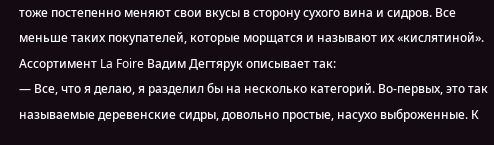тоже постепенно меняют свои вкусы в сторону сухого вина и сидров. Все меньше таких покупателей, которые морщатся и называют их «кислятиной».
Ассортимент La Foire Вадим Дегтярук описывает так:
— Все, что я делаю, я разделил бы на несколько категорий. Во-первых, это так называемые деревенские сидры, довольно простые, насухо выброженные. К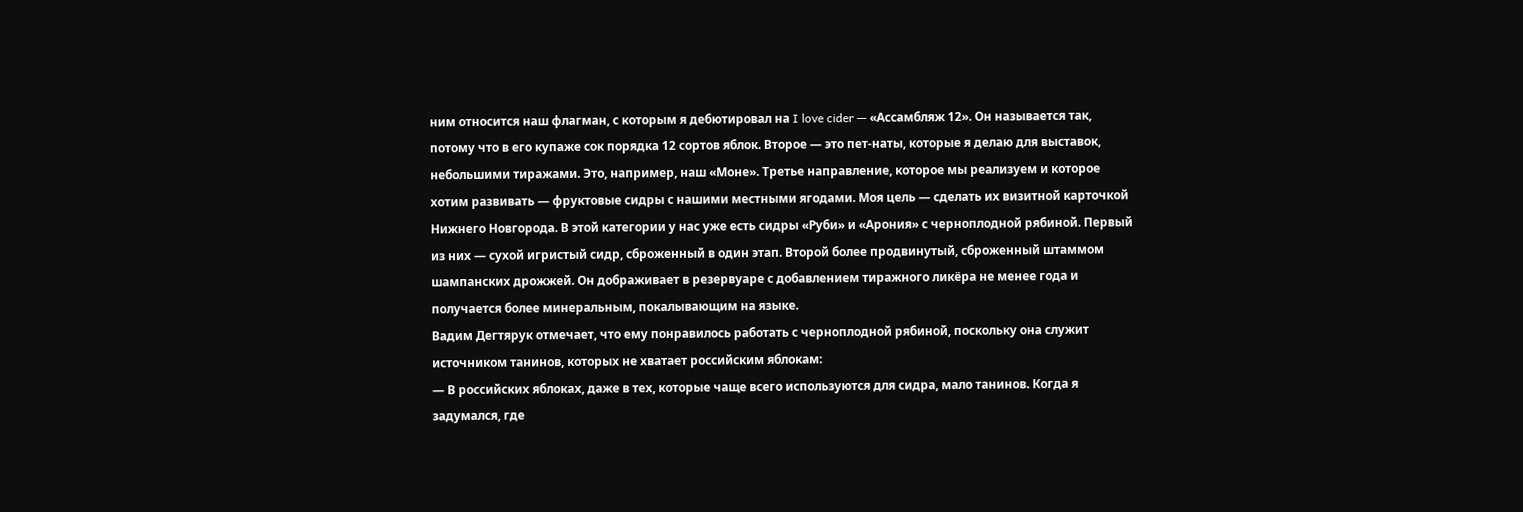ним относится наш флагман, с которым я дебютировал на I love cider — «Ассамбляж 12». Он называется так, потому что в его купаже сок порядка 12 сортов яблок. Второе — это пет-наты, которые я делаю для выставок, небольшими тиражами. Это, например, наш «Моне». Третье направление, которое мы реализуем и которое хотим развивать — фруктовые сидры с нашими местными ягодами. Моя цель — сделать их визитной карточкой Нижнего Новгорода. В этой категории у нас уже есть сидры «Руби» и «Арония» с черноплодной рябиной. Первый из них — сухой игристый сидр, сброженный в один этап. Второй более продвинутый, сброженный штаммом шампанских дрожжей. Он дображивает в резервуаре с добавлением тиражного ликёра не менее года и получается более минеральным, покалывающим на языке.
Вадим Дегтярук отмечает, что ему понравилось работать с черноплодной рябиной, поскольку она служит источником танинов, которых не хватает российским яблокам:
— В российских яблоках, даже в тех, которые чаще всего используются для сидра, мало танинов. Когда я задумался, где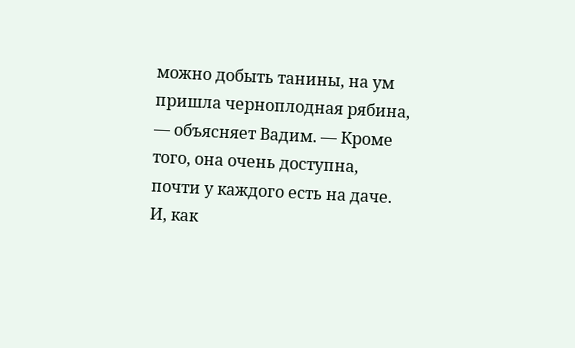можно добыть танины, на ум пришла черноплодная рябина, — объясняет Вадим. — Кроме того, она очень доступна, почти у каждого есть на даче. И, как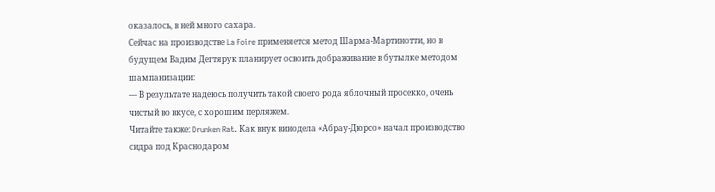оказалось, в ней много сахара.
Сейчас на производстве La Foire применяется метод Шарма-Мартинотти, но в будущем Вадим Дегтярук планирует освоить дображивание в бутылке методом шампанизации:
— В результате надеюсь получить такой своего рода яблочный просекко, очень чистый во вкусе, с хорошим перляжем.
Читайте также: Drunken Rat. Как внук винодела «Абрау-Дюрсо» начал производство сидра под Краснодаром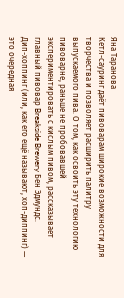Яна Таранова
Кетл-сауринг даёт пивоварам широкие возможности для творчества и позволяет расширить палитру выпускаемого пива. О том, как освоить эту технологию пивоварне, раньше не пробовавшей экспериментировать с кислым пивом, рассказывает главный пивовар Breakside Brewery Бен Эдмундс.
Дип-хоппинг (или, как его ещё называют, хоп-диппинг) — это очередная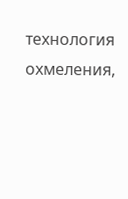технология охмеления,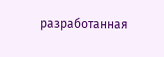разработанная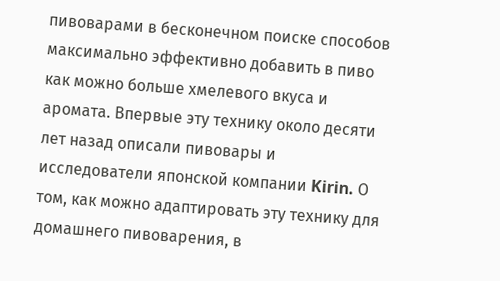пивоварами в бесконечном поиске способов максимально эффективно добавить в пиво как можно больше хмелевого вкуса и аромата. Впервые эту технику около десяти лет назад описали пивовары и исследователи японской компании Kirin. О том, как можно адаптировать эту технику для домашнего пивоварения, в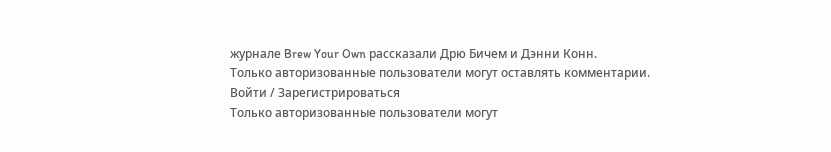журнале Brew Your Own рассказали Дрю Бичем и Дэнни Конн.
Только авторизованные пользователи могут оставлять комментарии.
Войти / Зарегистрироваться
Только авторизованные пользователи могут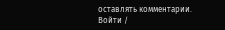оставлять комментарии.
Войти /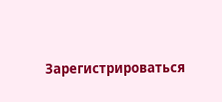Зарегистрироваться